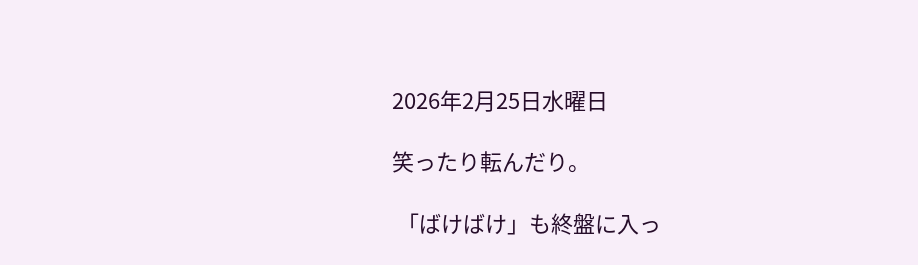2026年2月25日水曜日

笑ったり転んだり。

 「ばけばけ」も終盤に入っ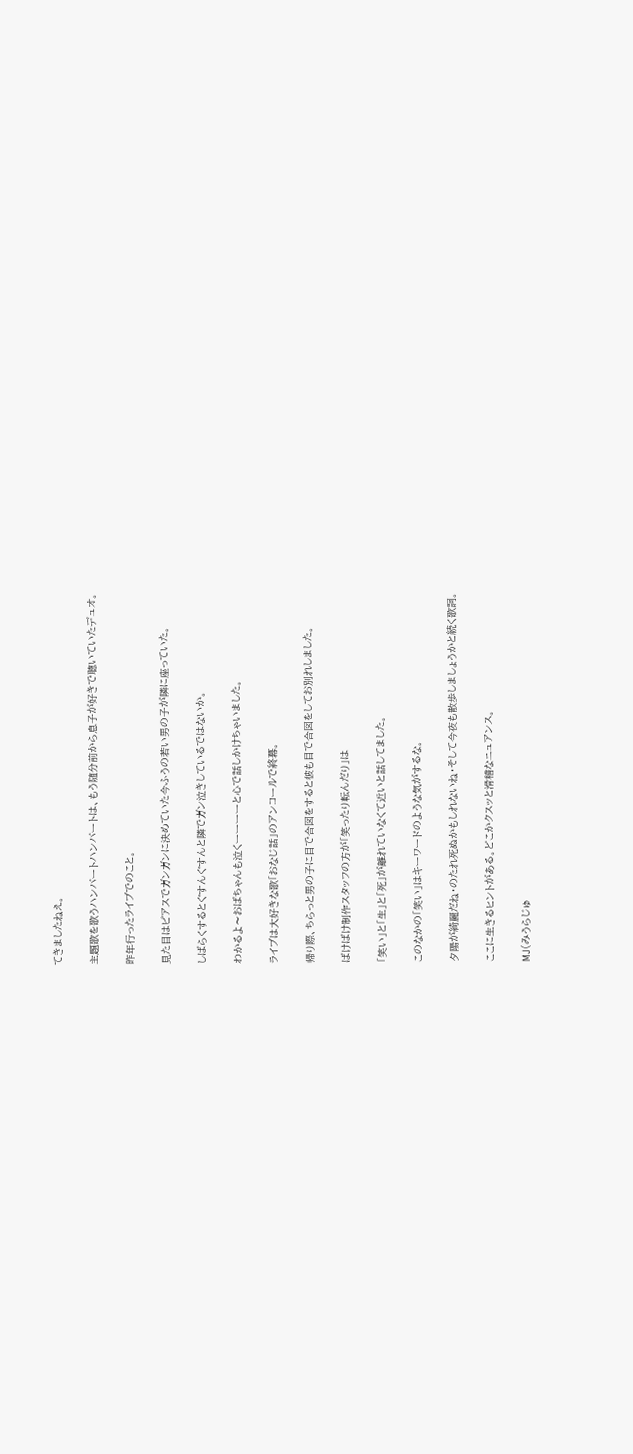てきましたねえ。

主題歌を歌うハンバートハンバートは、もう随分前から息子が好きで聴いていたデュオ。

昨年行ったライブでのこと。

見た目はピアスでガンガンに決めていた今ふうの若い男の子が隣に座っていた。

しばらくするとぐすんぐすんと隣でガン泣きしているではないか。

わかるよ〜おばちゃんも泣くーーーーと心で話しかけちゃいました。

ライブは大好きな歌「おなじ話」のアンコールで終幕。

帰り際、ちらっと男の子に目で合図をすると彼も目で合図をしてお別れしました。

ばけばけ制作スタッフの方が「笑ったり転んだり」は

「笑い」と「生」と「死」が離れていなくて近いと話してました。

このなかの「笑い」はキーワードのような気がするな。

夕陽が綺麗だね・のたれ死ぬかもしれないね・そして今夜も散歩しましょうかと続く歌詞。

ここに生きるヒントがある。どこかクスッと滑稽なニュアンス。

MJ(みうらじゅ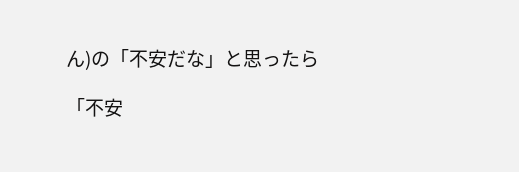ん)の「不安だな」と思ったら

「不安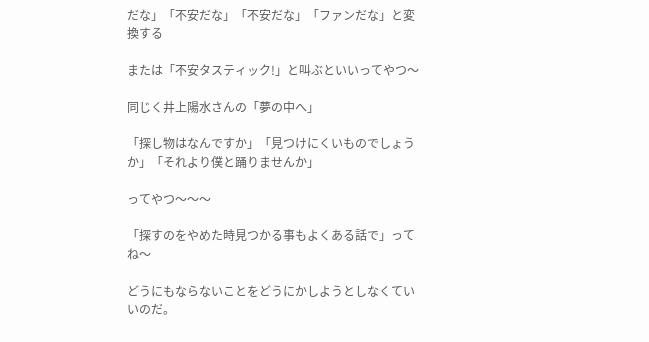だな」「不安だな」「不安だな」「ファンだな」と変換する

または「不安タスティック!」と叫ぶといいってやつ〜

同じく井上陽水さんの「夢の中へ」

「探し物はなんですか」「見つけにくいものでしょうか」「それより僕と踊りませんか」

ってやつ〜〜〜

「探すのをやめた時見つかる事もよくある話で」ってね〜

どうにもならないことをどうにかしようとしなくていいのだ。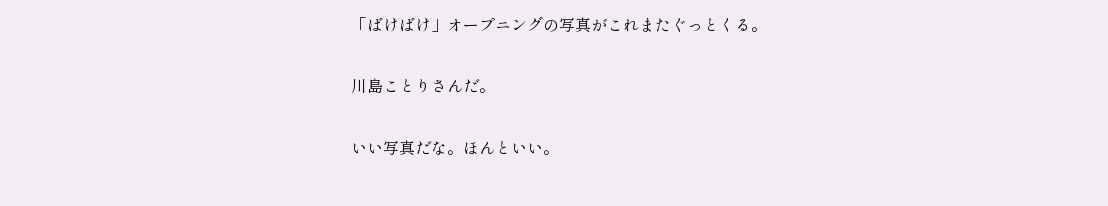「ばけばけ」オープニングの写真がこれまたぐっとくる。

川島ことりさんだ。

いい写真だな。ほんといい。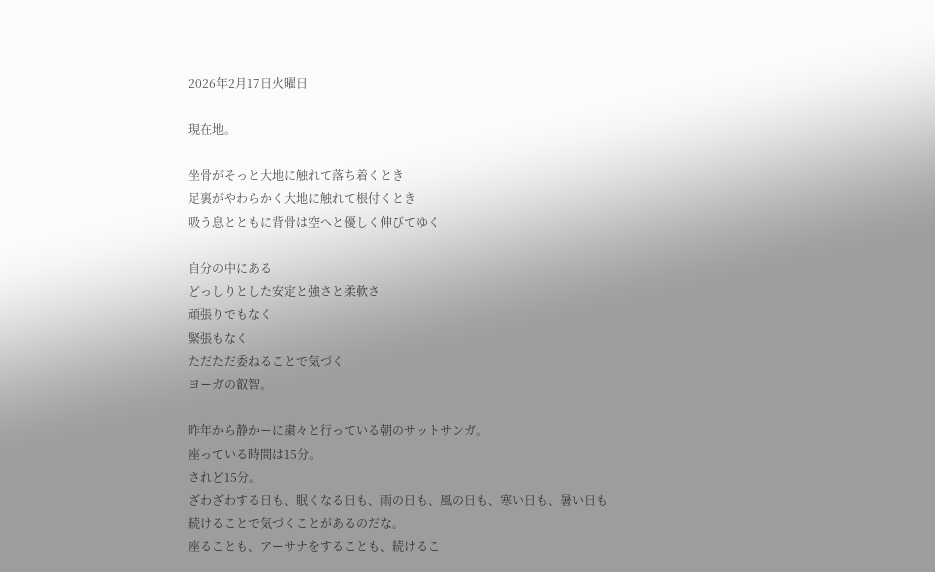2026年2月17日火曜日

現在地。

坐骨がそっと大地に触れて落ち着くとき
足裏がやわらかく大地に触れて根付くとき
吸う息とともに背骨は空へと優しく伸びてゆく

自分の中にある
どっしりとした安定と強さと柔軟さ
頑張りでもなく
緊張もなく
ただただ委ねることで気づく
ヨーガの叡智。

昨年から静かーに粛々と行っている朝のサットサンガ。
座っている時間は15分。
されど15分。
ざわざわする日も、眠くなる日も、雨の日も、風の日も、寒い日も、暑い日も
続けることで気づくことがあるのだな。
座ることも、アーサナをすることも、続けるこ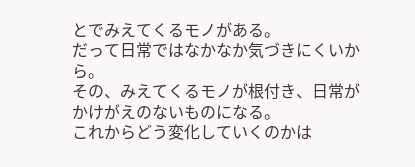とでみえてくるモノがある。
だって日常ではなかなか気づきにくいから。
その、みえてくるモノが根付き、日常がかけがえのないものになる。
これからどう変化していくのかは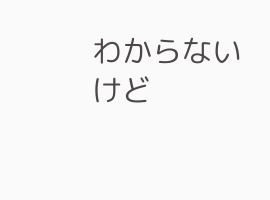わからないけど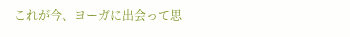これが今、ヨーガに出会って思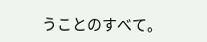うことのすべて。